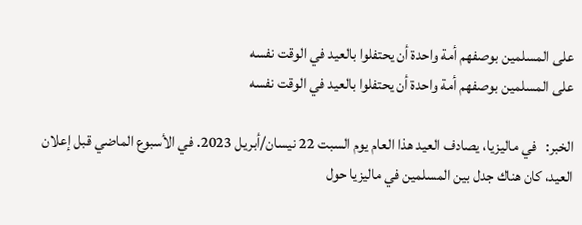على المسلمين بوصفهم أمة واحدة أن يحتفلوا بالعيد في الوقت نفسه
على المسلمين بوصفهم أمة واحدة أن يحتفلوا بالعيد في الوقت نفسه

الخبر:   في ماليزيا، يصادف العيد هذا العام يوم السبت 22 نيسان/أبريل 2023. في الأسبوع الماضي قبل إعلان العيد، كان هناك جدل بين المسلمين في ماليزيا حول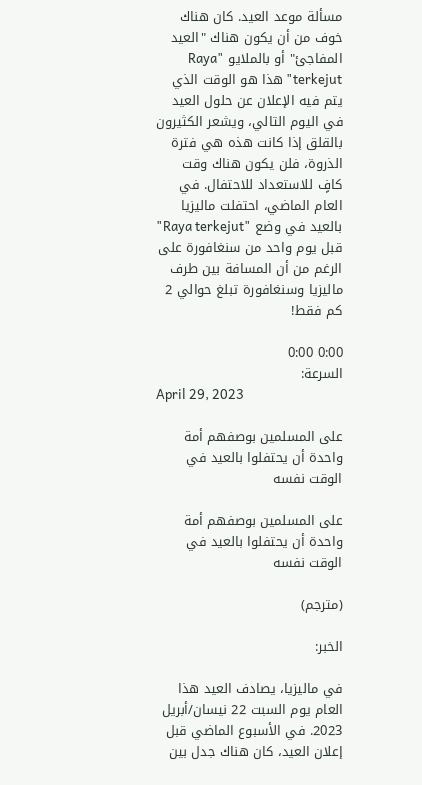مسألة موعد العيد. كان هناك خوف من أن يكون هناك "العيد المفاجئ" أو بالملايو "Raya terkejut" هذا هو الوقت الذي يتم فيه الإعلان عن حلول العيد في اليوم التالي، ويشعر الكثيرون بالقلق إذا كانت هذه هي فترة الذروة، فلن يكون هناك وقت كافٍ للاستعداد للاحتفال. في العام الماضي، احتفلت ماليزيا بالعيد في وضع "Raya terkejut" قبل يوم واحد من سنغافورة على الرغم من أن المسافة بين طرف ماليزيا وسنغافورة تبلغ حوالي 2 كم فقط!

0:00 0:00
السرعة:
April 29, 2023

على المسلمين بوصفهم أمة واحدة أن يحتفلوا بالعيد في الوقت نفسه

على المسلمين بوصفهم أمة واحدة أن يحتفلوا بالعيد في الوقت نفسه

(مترجم)

الخبر:

في ماليزيا، يصادف العيد هذا العام يوم السبت 22 نيسان/أبريل 2023. في الأسبوع الماضي قبل إعلان العيد، كان هناك جدل بين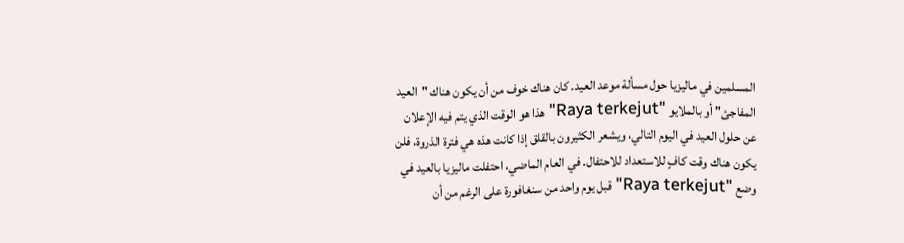المسلمين في ماليزيا حول مسألة موعد العيد. كان هناك خوف من أن يكون هناك "العيد المفاجئ" أو بالملايو "Raya terkejut" هذا هو الوقت الذي يتم فيه الإعلان عن حلول العيد في اليوم التالي، ويشعر الكثيرون بالقلق إذا كانت هذه هي فترة الذروة، فلن يكون هناك وقت كافٍ للاستعداد للاحتفال. في العام الماضي، احتفلت ماليزيا بالعيد في وضع "Raya terkejut" قبل يوم واحد من سنغافورة على الرغم من أن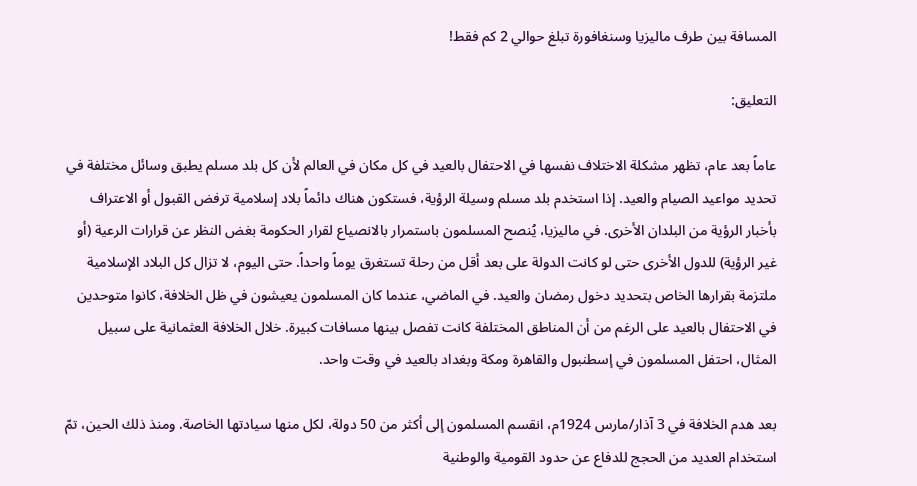المسافة بين طرف ماليزيا وسنغافورة تبلغ حوالي 2 كم فقط!

التعليق:

عاماً بعد عام، تظهر مشكلة الاختلاف نفسها في الاحتفال بالعيد في كل مكان في العالم لأن كل بلد مسلم يطبق وسائل مختلفة في تحديد مواعيد الصيام والعيد. إذا استخدم بلد مسلم وسيلة الرؤية، فستكون هناك دائماً بلاد إسلامية ترفض القبول أو الاعتراف بأخبار الرؤية من البلدان الأخرى. في ماليزيا، يُنصح المسلمون باستمرار بالانصياع لقرار الحكومة بغض النظر عن قرارات الرعية (أو غير الرؤية) للدول الأخرى حتى لو كانت الدولة على بعد أقل من رحلة تستغرق يوماً واحداً. حتى اليوم، لا تزال كل البلاد الإسلامية ملتزمة بقرارها الخاص بتحديد دخول رمضان والعيد. في الماضي، عندما كان المسلمون يعيشون في ظل الخلافة، كانوا متوحدين في الاحتفال بالعيد على الرغم من أن المناطق المختلفة كانت تفصل بينها مسافات كبيرة. خلال الخلافة العثمانية على سبيل المثال، احتفل المسلمون في إسطنبول والقاهرة ومكة وبغداد بالعيد في وقت واحد.

بعد هدم الخلافة في 3 آذار/مارس 1924م، انقسم المسلمون إلى أكثر من 50 دولة، لكل منها سيادتها الخاصة. ومنذ ذلك الحين، تمّ استخدام العديد من الحجج للدفاع عن حدود القومية والوطنية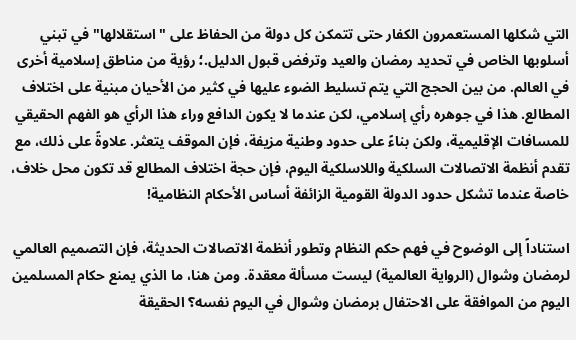التي شكلها المستعمرون الكفار حتى تتمكن كل دولة من الحفاظ على "استقلالها" في تبني أسلوبها الخاص في تحديد رمضان والعيد وترفض قبول الدليل.؛ رؤية من مناطق إسلامية أخرى في العالم. من بين الحجج التي يتم تسليط الضوء عليها في كثير من الأحيان مبنية على اختلاف المطالع. هذا في جوهره رأي إسلامي، لكن عندما لا يكون الدافع وراء هذا الرأي هو الفهم الحقيقي للمسافات الإقليمية، ولكن بناءً على حدود وطنية مزيفة، فإن الموقف يتعثر. علاوةً على ذلك، مع تقدم أنظمة الاتصالات السلكية واللاسلكية اليوم، فإن حجة اختلاف المطالع قد تكون محل خلاف، خاصة عندما تشكل حدود الدولة القومية الزائفة أساس الأحكام النظامية!

استناداً إلى الوضوح في فهم حكم النظام وتطور أنظمة الاتصالات الحديثة، فإن التصميم العالمي لرمضان وشوال (الرواية العالمية) ليست مسألة معقدة. ومن هنا، ما الذي يمنع حكام المسلمين اليوم من الموافقة على الاحتفال برمضان وشوال في اليوم نفسه؟ الحقيقة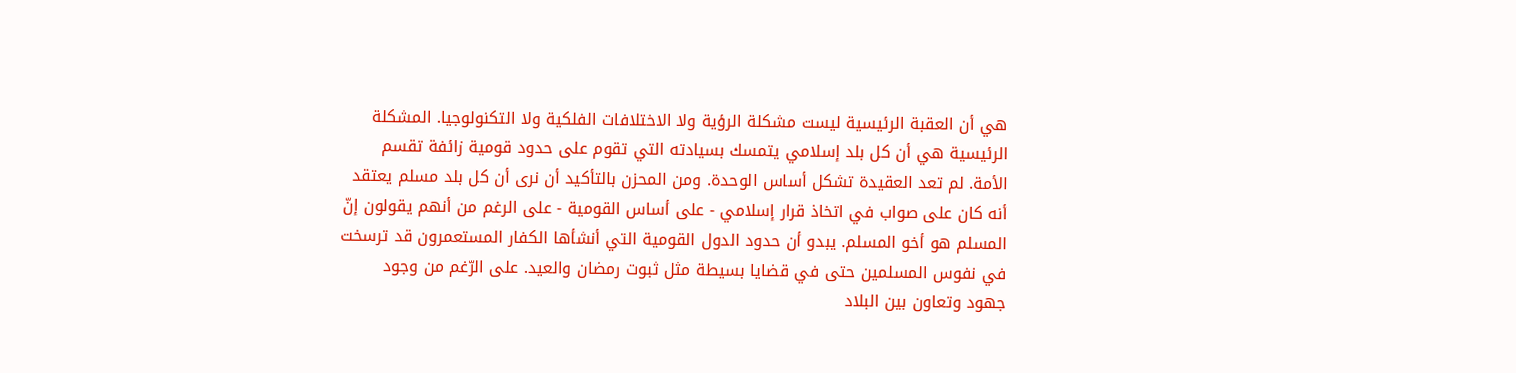هي أن العقبة الرئيسية ليست مشكلة الرؤية ولا الاختلافات الفلكية ولا التكنولوجيا. المشكلة الرئيسية هي أن كل بلد إسلامي يتمسك بسيادته التي تقوم على حدود قومية زائفة تقسم الأمة. لم تعد العقيدة تشكل أساس الوحدة. ومن المحزن بالتأكيد أن نرى أن كل بلد مسلم يعتقد أنه كان على صواب في اتخاذ قرار إسلامي - على أساس القومية - على الرغم من أنهم يقولون إنّ المسلم هو أخو المسلم. يبدو أن حدود الدول القومية التي أنشأها الكفار المستعمرون قد ترسخت في نفوس المسلمين حتى في قضايا بسيطة مثل ثبوت رمضان والعيد. على الرّغم من وجود جهود وتعاون بين البلاد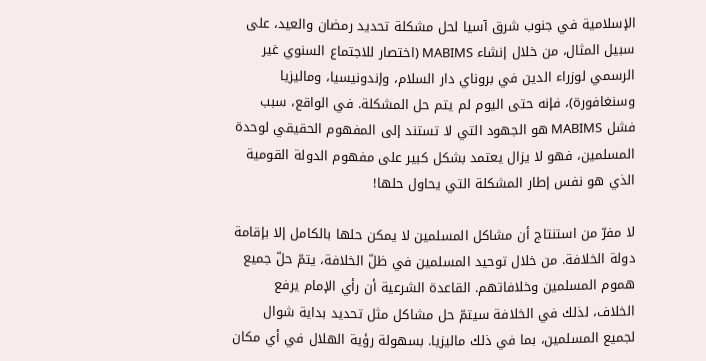الإسلامية في جنوب شرق آسيا لحل مشكلة تحديد رمضان والعيد، على سبيل المثال، من خلال إنشاء MABIMS (اختصار للاجتماع السنوي غير الرسمي لوزراء الدين في بروناي دار السلام، وإندونيسيا، وماليزيا وسنغافورة)، فإنه حتى اليوم لم يتم حل المشكلة. في الواقع، سبب فشل MABIMS هو الجهود التي لا تستند إلى المفهوم الحقيقي لوحدة المسلمين، فهو لا يزال يعتمد بشكل كبير على مفهوم الدولة القومية الذي هو نفس إطار المشكلة التي يحاول حلها!

لا مفرّ من استنتاج أن مشاكل المسلمين لا يمكن حلها بالكامل إلا بإقامة دولة الخلافة. من خلال توحيد المسلمين في ظلّ الخلافة، يتمّ حلّ جميع هموم المسلمين وخلافاتهم. القاعدة الشرعية أن رأي الإمام يرفع الخلاف، لذلك في الخلافة سيتمّ حل مشاكل مثل تحديد بداية شوال لجميع المسلمين، بما في ذلك ماليزيا. بسهولة رؤية الهلال في أي مكان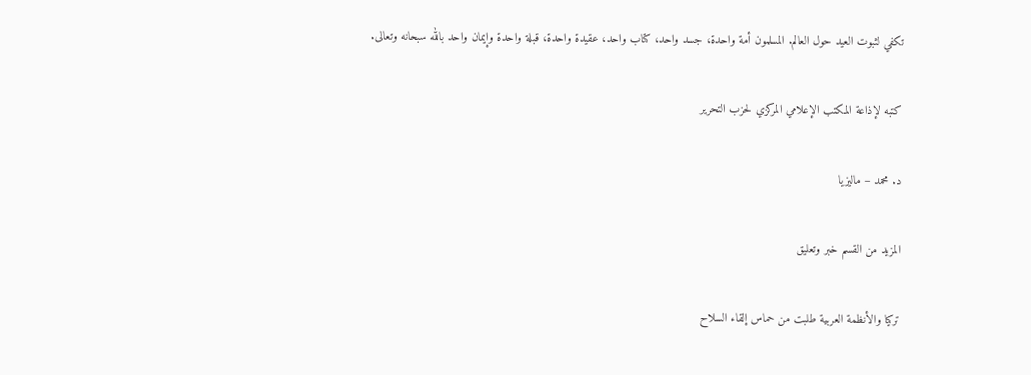تكفي لثبوت العيد حول العالم. المسلمون أمة واحدة، جسد واحد، كتاب واحد، عقيدة واحدة، قبلة واحدة وإيمان واحد بالله سبحانه وتعالى.

كتبه لإذاعة المكتب الإعلامي المركزي لحزب التحرير

د. محمد – ماليزيا

المزيد من القسم خبر وتعليق

تركيا والأنظمة العربية طلبت من حماس إلقاء السلاح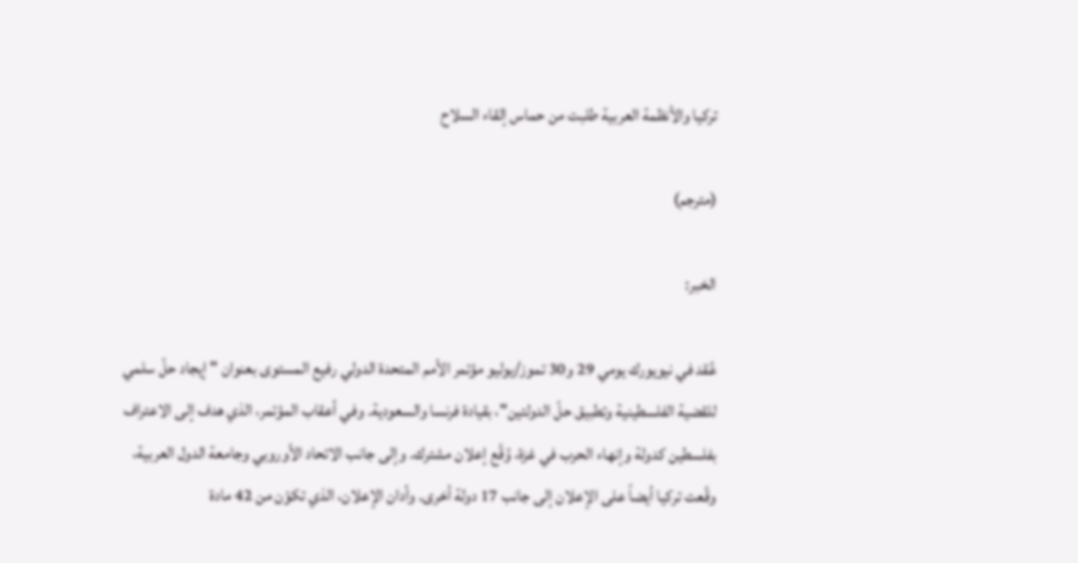تركيا والأنظمة العربية طلبت من حماس إلقاء السلاح

(مترجم)

الخبر:

عُقد في نيويورك يومي 29 و30 تموز/يوليو مؤتمر الأمم المتحدة الدولي رفيع المستوى بعنوان "إيجاد حلّ سلمي للقضية الفلسطينية وتطبيق حلّ الدولتين"، بقيادة فرنسا والسعودية. وفي أعقاب المؤتمر، الذي هدف إلى الاعتراف بفلسطين كدولة وإنهاء الحرب في غزة، وُقّع إعلان مشترك. وإلى جانب الاتحاد الأوروبي وجامعة الدول العربية، وقّعت تركيا أيضاً على الإعلان إلى جانب 17 دولة أخرى. وأدان الإعلان، الذي تكوّن من 42 مادة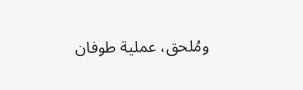ومُلحق، عملية طوفان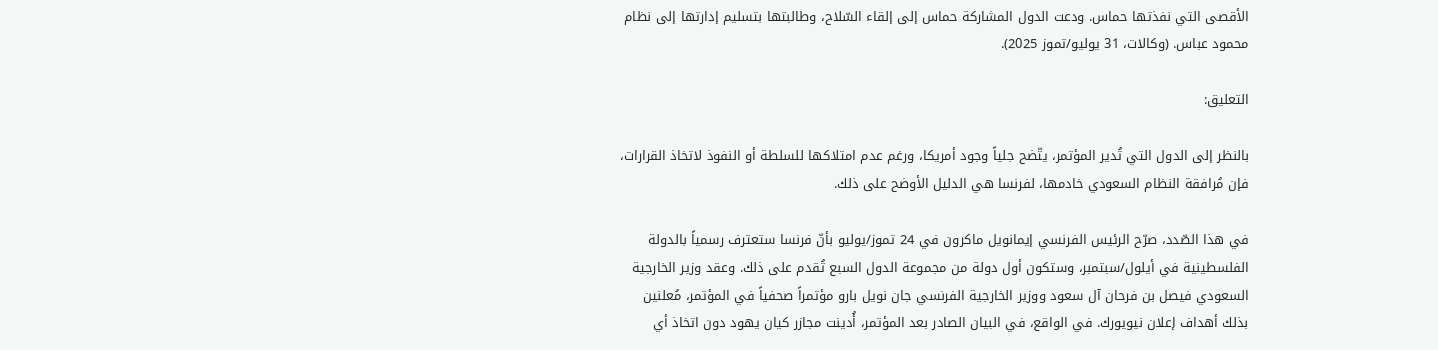الأقصى التي نفذتها حماس. ودعت الدول المشاركة حماس إلى إلقاء السّلاح، وطالبتها بتسليم إدارتها إلى نظام محمود عباس. (وكالات، 31 يوليو/تموز 2025).

التعليق:

بالنظر إلى الدول التي تُدير المؤتمر، يتّضح جلياً وجود أمريكا، ورغم عدم امتلاكها للسلطة أو النفوذ لاتخاذ القرارات، فإن مُرافقة النظام السعودي خادمها، لفرنسا هي الدليل الأوضح على ذلك.

في هذا الصّدد، صرّح الرئيس الفرنسي إيمانويل ماكرون في 24 تموز/يوليو بأنّ فرنسا ستعترف رسمياً بالدولة الفلسطينية في أيلول/سبتمبر، وستكون أول دولة من مجموعة الدول السبع تُقدم على ذلك. وعقد وزير الخارجية السعودي فيصل بن فرحان آل سعود ووزير الخارجية الفرنسي جان نويل بارو مؤتمراً صحفياً في المؤتمر، مُعلنين بذلك أهداف إعلان نيويورك. في الواقع، في البيان الصادر بعد المؤتمر، أُدينت مجازر كيان يهود دون اتخاذ أي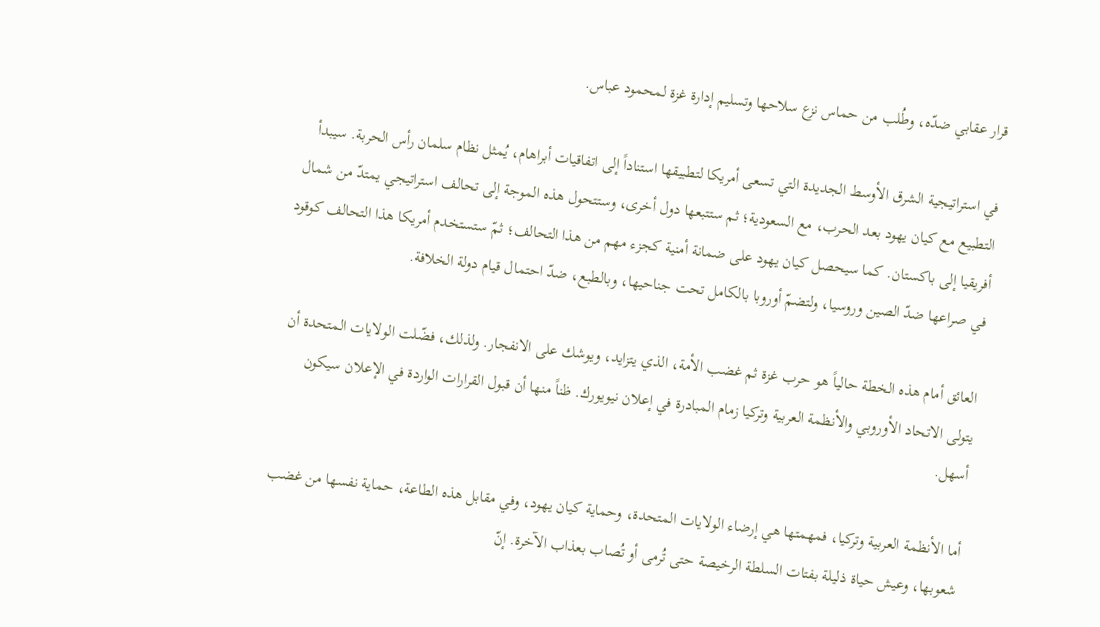قرار عقابي ضدّه، وطُلب من حماس نزع سلاحها وتسليم إدارة غزة لمحمود عباس.

في استراتيجية الشرق الأوسط الجديدة التي تسعى أمريكا لتطبيقها استناداً إلى اتفاقيات أبراهام، يُمثل نظام سلمان رأس الحربة. سيبدأ التطبيع مع كيان يهود بعد الحرب، مع السعودية؛ ثم ستتبعها دول أخرى، وستتحول هذه الموجة إلى تحالف استراتيجي يمتدّ من شمال أفريقيا إلى باكستان. كما سيحصل كيان يهود على ضمانة أمنية كجزء مهم من هذا التحالف؛ ثمّ ستستخدم أمريكا هذا التحالف كوقود في صراعها ضدّ الصين وروسيا، ولتضمّ أوروبا بالكامل تحت جناحيها، وبالطبع، ضدّ احتمال قيام دولة الخلافة.

العائق أمام هذه الخطة حالياً هو حرب غزة ثم غضب الأمة، الذي يتزايد، ويوشك على الانفجار. ولذلك، فضّلت الولايات المتحدة أن يتولى الاتحاد الأوروبي والأنظمة العربية وتركيا زمام المبادرة في إعلان نيويورك. ظناً منها أن قبول القرارات الواردة في الإعلان سيكون أسهل.

أما الأنظمة العربية وتركيا، فمهمتها هي إرضاء الولايات المتحدة، وحماية كيان يهود، وفي مقابل هذه الطاعة، حماية نفسها من غضب شعوبها، وعيش حياة ذليلة بفتات السلطة الرخيصة حتى تُرمى أو تُصاب بعذاب الآخرة. إنّ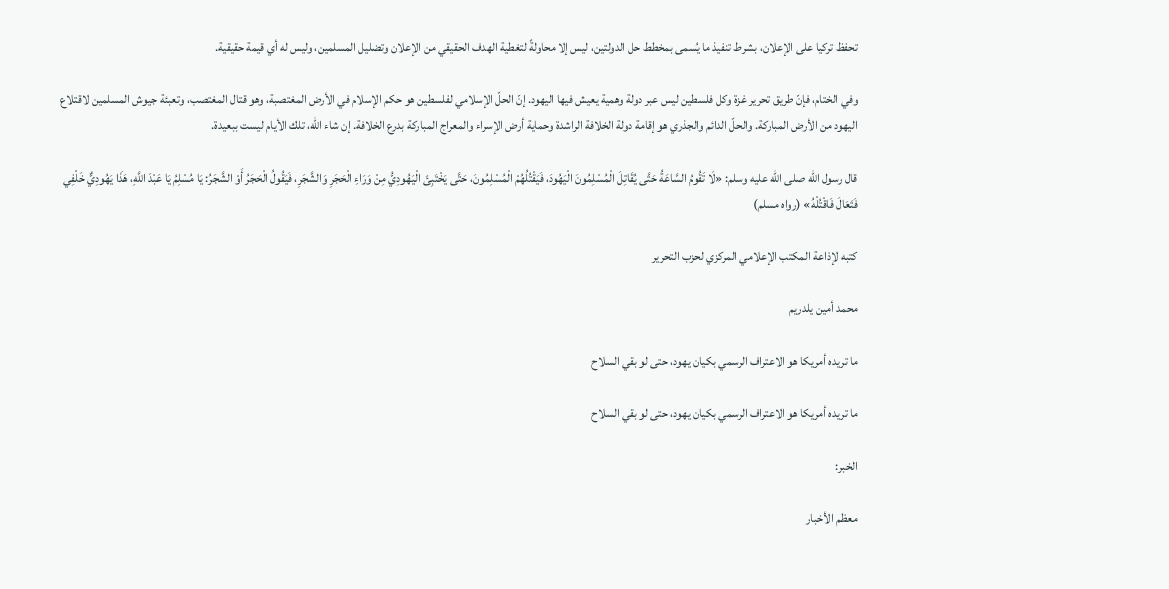تحفظ تركيا على الإعلان، بشرط تنفيذ ما يُسمى بمخطط حل الدولتين، ليس إلا محاولةً لتغطية الهدف الحقيقي من الإعلان وتضليل المسلمين، وليس له أي قيمة حقيقية.

وفي الختام، فإنّ طريق تحرير غزة وكل فلسطين ليس عبر دولة وهمية يعيش فيها اليهود. إنّ الحلّ الإسلامي لفلسطين هو حكم الإسلام في الأرض المغتصبة، وهو قتال المغتصب، وتعبئة جيوش المسلمين لاقتلاع اليهود من الأرض المباركة. والحلّ الدائم والجذري هو إقامة دولة الخلافة الراشدة وحماية أرض الإسراء والمعراج المباركة بدرع الخلافة. إن شاء الله، تلك الأيام ليست ببعيدة.

قال رسول الله صلى الله عليه وسلم: «لَا تَقُومُ السَّاعَةُ حَتَّى يُقَاتِلَ الْمُسْلِمُونَ الْيَهُودَ، فَيَقْتُلُهُمْ الْمُسْلِمُونَ، حَتَّى يَخْتَبِئَ الْيَهُودِيُّ مِنْ وَرَاءِ الْحَجَرِ وَالشَّجَرِ، فَيَقُولُ الْحَجَرُ أَوْ الشَّجَرُ: يَا مُسْلِمُ يَا عَبْدَ اللَّهِ، هَذَا يَهُودِيٌّ خَلْفِي فَتَعَالَ فَاقْتُلْهُ» (رواه مسلم)

كتبه لإذاعة المكتب الإعلامي المركزي لحزب التحرير

محمد أمين يلدريم

ما تريده أمريكا هو الاعتراف الرسمي بكيان يهود، حتى لو بقي السلاح

ما تريده أمريكا هو الاعتراف الرسمي بكيان يهود، حتى لو بقي السلاح

الخبر:

معظم الأخبار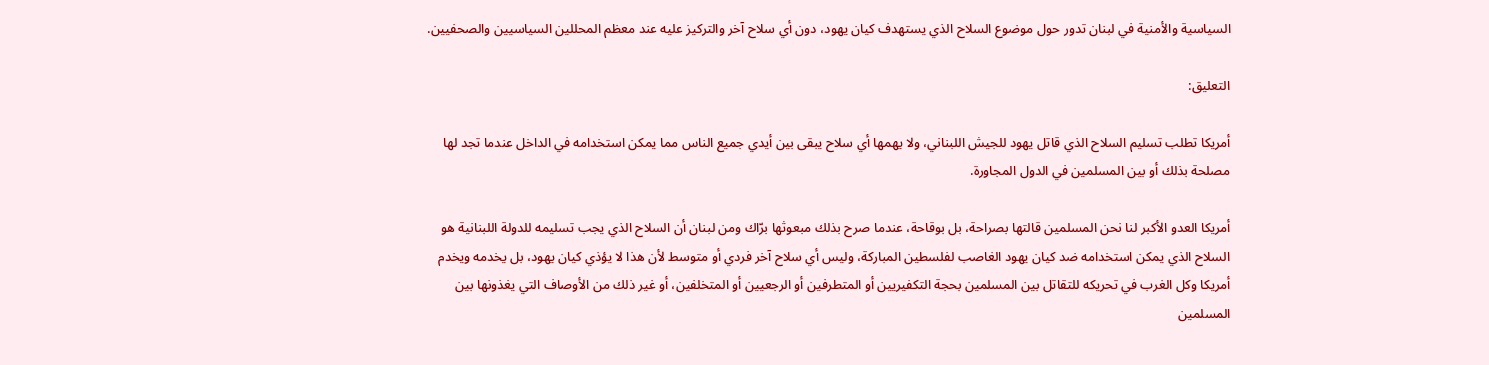السياسية والأمنية في لبنان تدور حول موضوع السلاح الذي يستهدف كيان يهود، دون أي سلاح آخر والتركيز عليه عند معظم المحللين السياسيين والصحفيين.

التعليق:

أمريكا تطلب تسليم السلاح الذي قاتل يهود للجيش اللبناني، ولا يهمها أي سلاح يبقى بين أيدي جميع الناس مما يمكن استخدامه في الداخل عندما تجد لها مصلحة بذلك أو بين المسلمين في الدول المجاورة.

أمريكا العدو الأكبر لنا نحن المسلمين قالتها بصراحة، بل بوقاحة، عندما صرح بذلك مبعوثها برّاك ومن لبنان أن السلاح الذي يجب تسليمه للدولة اللبنانية هو السلاح الذي يمكن استخدامه ضد كيان يهود الغاصب لفلسطين المباركة، وليس أي سلاح آخر فردي أو متوسط لأن هذا لا يؤذي كيان يهود، بل يخدمه ويخدم أمريكا وكل الغرب في تحريكه للتقاتل بين المسلمين بحجة التكفيريين أو المتطرفين أو الرجعيين أو المتخلفين، أو غير ذلك من الأوصاف التي يغذونها بين المسلمين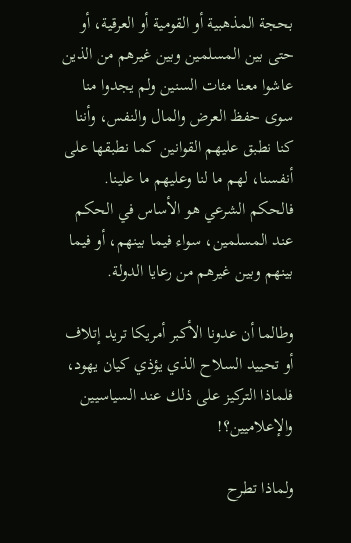بحجة المذهبية أو القومية أو العرقية، أو حتى بين المسلمين وبين غيرهم من الذين عاشوا معنا مئات السنين ولم يجدوا منا سوى حفظ العرض والمال والنفس، وأننا كنا نطبق عليهم القوانين كما نطبقها على أنفسنا، لهم ما لنا وعليهم ما علينا. فالحكم الشرعي هو الأساس في الحكم عند المسلمين، سواء فيما بينهم، أو فيما بينهم وبين غيرهم من رعايا الدولة.

وطالما أن عدونا الأكبر أمريكا تريد إتلاف أو تحييد السلاح الذي يؤذي كيان يهود، فلماذا التركيز على ذلك عند السياسيين والإعلاميين؟!

ولماذا تطرح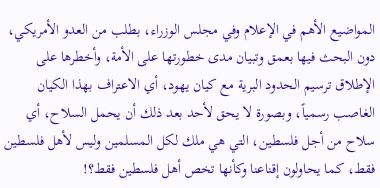المواضيع الأهم في الإعلام وفي مجلس الوزراء، بطلب من العدو الأمريكي، دون البحث فيها بعمق وتبيان مدى خطورتها على الأمة، وأخطرها على الإطلاق ترسيم الحدود البرية مع كيان يهود، أي الاعتراف بهذا الكيان الغاصب رسمياً، وبصورة لا يحق لأحد بعد ذلك أن يحمل السلاح، أي سلاح من أجل فلسطين، التي هي ملك لكل المسلمين وليس لأهل فلسطين فقط، كما يحاولون إقناعنا وكأنها تخص أهل فلسطين فقط؟!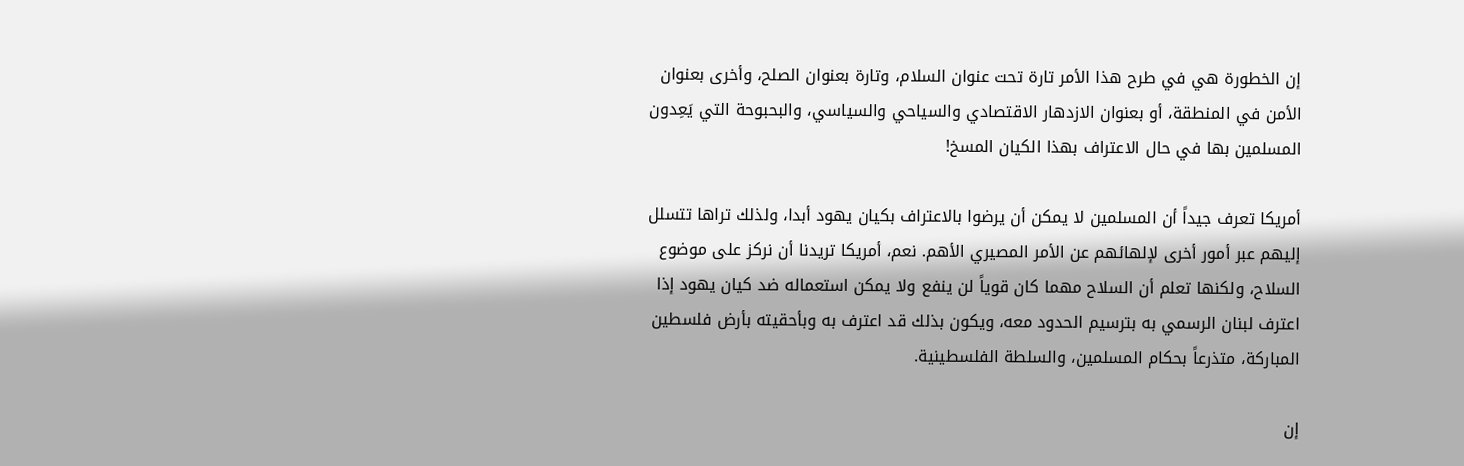إن الخطورة هي في طرح هذا الأمر تارة تحت عنوان السلام، وتارة بعنوان الصلح، وأخرى بعنوان الأمن في المنطقة، أو بعنوان الازدهار الاقتصادي والسياحي والسياسي، والبحبوحة التي يَعِدون المسلمين بها في حال الاعتراف بهذا الكيان المسخ!

أمريكا تعرف جيداً أن المسلمين لا يمكن أن يرضوا بالاعتراف بكيان يهود أبدا، ولذلك تراها تتسلل إليهم عبر أمور أخرى لإلهائهم عن الأمر المصيري الأهم. نعم، أمريكا تريدنا أن نركز على موضوع السلاح، ولكنها تعلم أن السلاح مهما كان قوياً لن ينفع ولا يمكن استعماله ضد كيان يهود إذا اعترف لبنان الرسمي به بترسيم الحدود معه، ويكون بذلك قد اعترف به وبأحقيته بأرض فلسطين المباركة، متذرعاً بحكام المسلمين، والسلطة الفلسطينية.

إن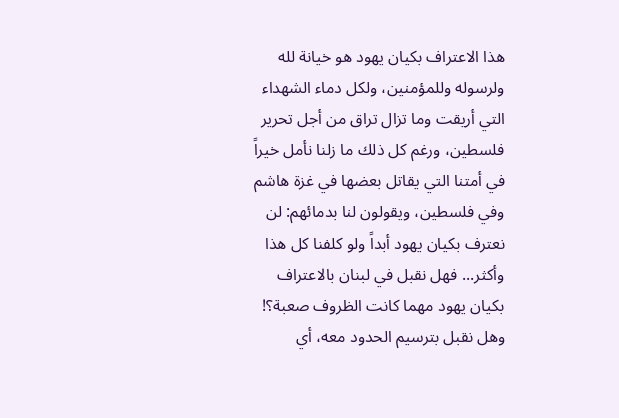هذا الاعتراف بكيان يهود هو خيانة لله ولرسوله وللمؤمنين، ولكل دماء الشهداء التي أريقت وما تزال تراق من أجل تحرير فلسطين، ورغم كل ذلك ما زلنا نأمل خيراً في أمتنا التي يقاتل بعضها في غزة هاشم وفي فلسطين، ويقولون لنا بدمائهم: لن نعترف بكيان يهود أبداً ولو كلفنا كل هذا وأكثر... فهل نقبل في لبنان بالاعتراف بكيان يهود مهما كانت الظروف صعبة؟! وهل نقبل بترسيم الحدود معه، أي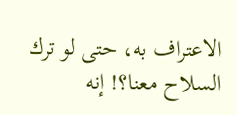الاعتراف به، حتى لو ترك السلاح معنا؟! إنه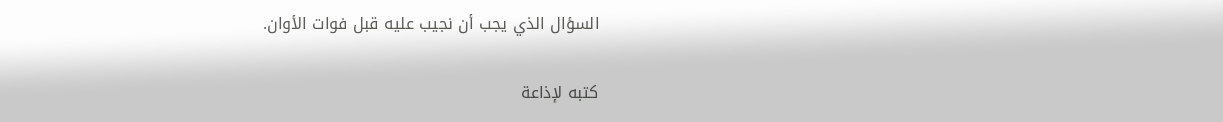السؤال الذي يجب أن نجيب عليه قبل فوات الأوان.

كتبه لإذاعة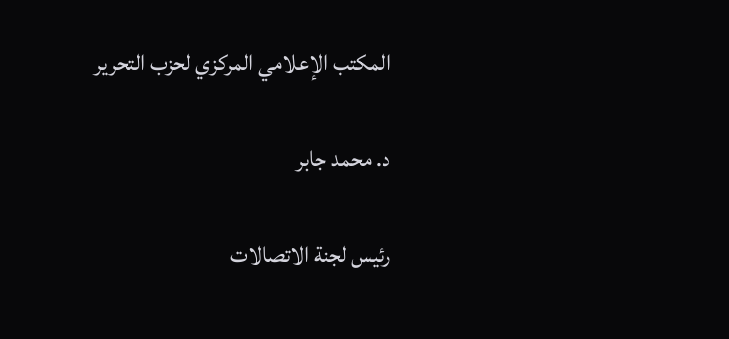المكتب الإعلامي المركزي لحزب التحرير

د. محمد جابر

رئيس لجنة الاتصالات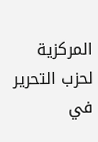المركزية لحزب التحرير في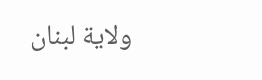ولاية لبنان